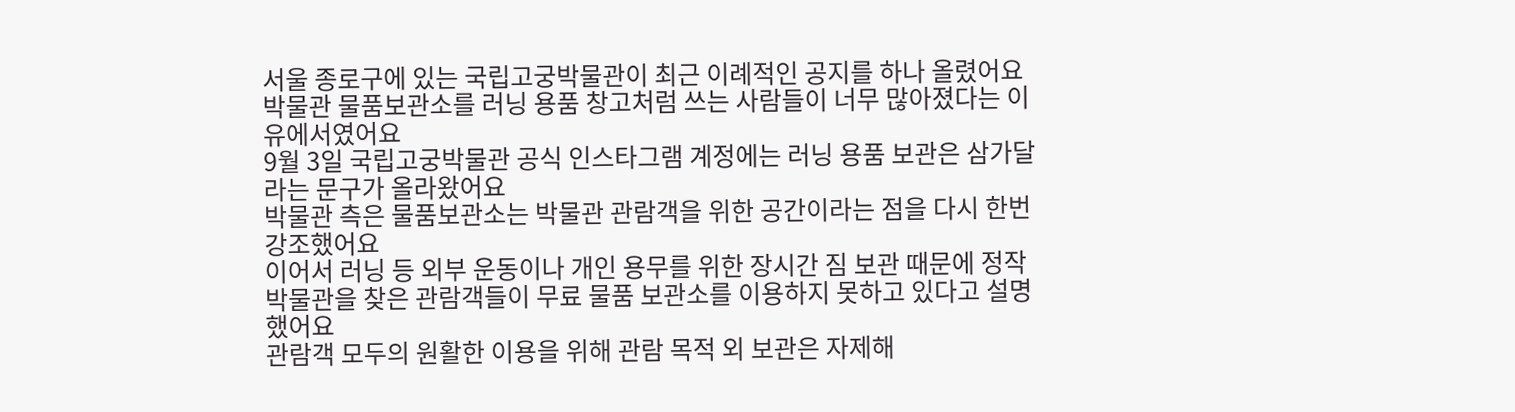서울 종로구에 있는 국립고궁박물관이 최근 이례적인 공지를 하나 올렸어요
박물관 물품보관소를 러닝 용품 창고처럼 쓰는 사람들이 너무 많아졌다는 이유에서였어요
9월 3일 국립고궁박물관 공식 인스타그램 계정에는 러닝 용품 보관은 삼가달라는 문구가 올라왔어요
박물관 측은 물품보관소는 박물관 관람객을 위한 공간이라는 점을 다시 한번 강조했어요
이어서 러닝 등 외부 운동이나 개인 용무를 위한 장시간 짐 보관 때문에 정작 박물관을 찾은 관람객들이 무료 물품 보관소를 이용하지 못하고 있다고 설명했어요
관람객 모두의 원활한 이용을 위해 관람 목적 외 보관은 자제해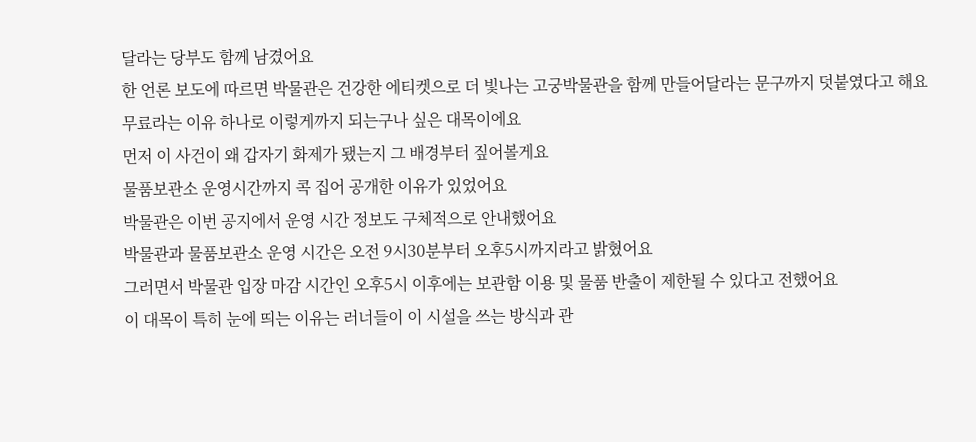달라는 당부도 함께 남겼어요
한 언론 보도에 따르면 박물관은 건강한 에티켓으로 더 빛나는 고궁박물관을 함께 만들어달라는 문구까지 덧붙였다고 해요
무료라는 이유 하나로 이렇게까지 되는구나 싶은 대목이에요
먼저 이 사건이 왜 갑자기 화제가 됐는지 그 배경부터 짚어볼게요
물품보관소 운영시간까지 콕 집어 공개한 이유가 있었어요
박물관은 이번 공지에서 운영 시간 정보도 구체적으로 안내했어요
박물관과 물품보관소 운영 시간은 오전 9시30분부터 오후5시까지라고 밝혔어요
그러면서 박물관 입장 마감 시간인 오후5시 이후에는 보관함 이용 및 물품 반출이 제한될 수 있다고 전했어요
이 대목이 특히 눈에 띄는 이유는 러너들이 이 시설을 쓰는 방식과 관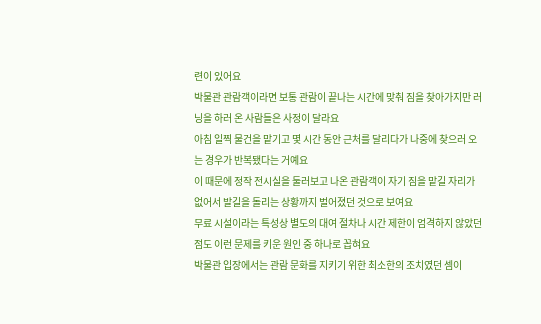련이 있어요
박물관 관람객이라면 보통 관람이 끝나는 시간에 맞춰 짐을 찾아가지만 러닝을 하러 온 사람들은 사정이 달라요
아침 일찍 물건을 맡기고 몇 시간 동안 근처를 달리다가 나중에 찾으러 오는 경우가 반복됐다는 거예요
이 때문에 정작 전시실을 둘러보고 나온 관람객이 자기 짐을 맡길 자리가 없어서 발길을 돌리는 상황까지 벌어졌던 것으로 보여요
무료 시설이라는 특성상 별도의 대여 절차나 시간 제한이 엄격하지 않았던 점도 이런 문제를 키운 원인 중 하나로 꼽혀요
박물관 입장에서는 관람 문화를 지키기 위한 최소한의 조치였던 셈이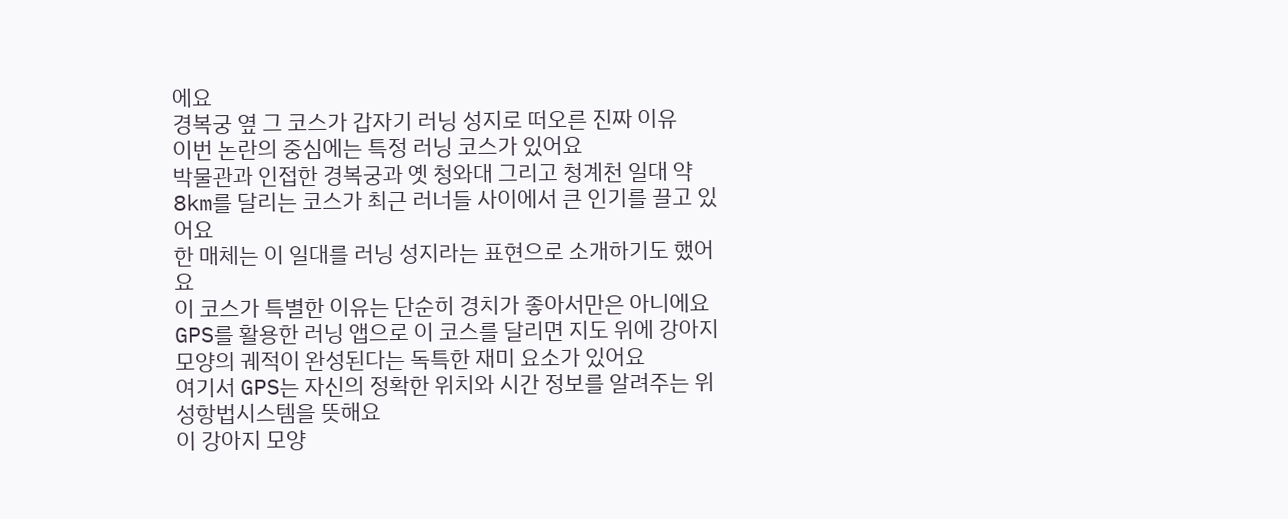에요
경복궁 옆 그 코스가 갑자기 러닝 성지로 떠오른 진짜 이유
이번 논란의 중심에는 특정 러닝 코스가 있어요
박물관과 인접한 경복궁과 옛 청와대 그리고 청계천 일대 약8km를 달리는 코스가 최근 러너들 사이에서 큰 인기를 끌고 있어요
한 매체는 이 일대를 러닝 성지라는 표현으로 소개하기도 했어요
이 코스가 특별한 이유는 단순히 경치가 좋아서만은 아니에요
GPS를 활용한 러닝 앱으로 이 코스를 달리면 지도 위에 강아지 모양의 궤적이 완성된다는 독특한 재미 요소가 있어요
여기서 GPS는 자신의 정확한 위치와 시간 정보를 알려주는 위성항법시스템을 뜻해요
이 강아지 모양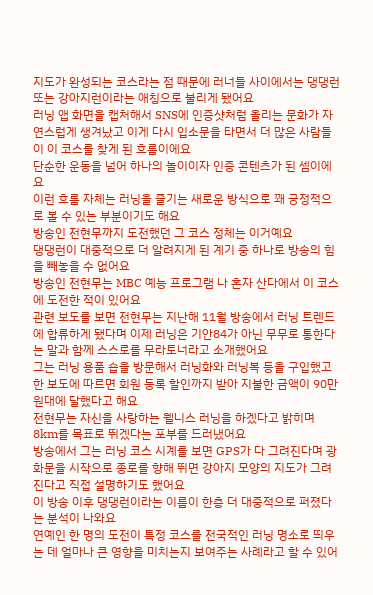지도가 완성되는 코스라는 점 때문에 러너들 사이에서는 댕댕런 또는 강아지런이라는 애칭으로 불리게 됐어요
러닝 앱 화면을 캡처해서 SNS에 인증샷처럼 올리는 문화가 자연스럽게 생겨났고 이게 다시 입소문을 타면서 더 많은 사람들이 이 코스를 찾게 된 흐름이에요
단순한 운동을 넘어 하나의 놀이이자 인증 콘텐츠가 된 셈이에요
이런 흐름 자체는 러닝을 즐기는 새로운 방식으로 꽤 긍정적으로 볼 수 있는 부분이기도 해요
방송인 전현무까지 도전했던 그 코스 정체는 이거예요
댕댕런이 대중적으로 더 알려지게 된 계기 중 하나로 방송의 힘을 빼놓을 수 없어요
방송인 전현무는 MBC 예능 프로그램 나 혼자 산다에서 이 코스에 도전한 적이 있어요
관련 보도를 보면 전현무는 지난해 11월 방송에서 러닝 트렌드에 합류하게 됐다며 이제 러닝은 기안84가 아닌 무무로 통한다는 말과 함께 스스로를 무라토너라고 소개했어요
그는 러닝 용품 숍을 방문해서 러닝화와 러닝복 등을 구입했고 한 보도에 따르면 회원 등록 할인까지 받아 지불한 금액이 90만원대에 달했다고 해요
전현무는 자신을 사랑하는 웰니스 러닝을 하겠다고 밝히며 8km를 목표로 뛰겠다는 포부를 드러냈어요
방송에서 그는 러닝 코스 시계를 보면 GPS가 다 그려진다며 광화문을 시작으로 종로를 향해 뛰면 강아지 모양의 지도가 그려진다고 직접 설명하기도 했어요
이 방송 이후 댕댕런이라는 이름이 한층 더 대중적으로 퍼졌다는 분석이 나와요
연예인 한 명의 도전이 특정 코스를 전국적인 러닝 명소로 띄우는 데 얼마나 큰 영향을 미치는지 보여주는 사례라고 할 수 있어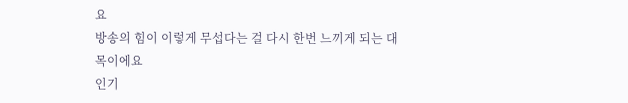요
방송의 힘이 이렇게 무섭다는 걸 다시 한번 느끼게 되는 대목이에요
인기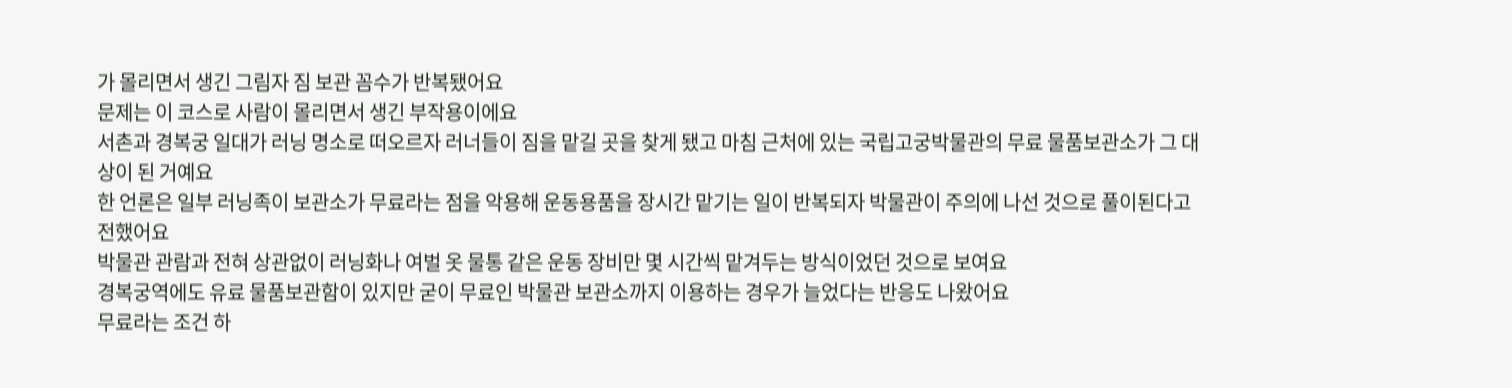가 몰리면서 생긴 그림자 짐 보관 꼼수가 반복됐어요
문제는 이 코스로 사람이 몰리면서 생긴 부작용이에요
서촌과 경복궁 일대가 러닝 명소로 떠오르자 러너들이 짐을 맡길 곳을 찾게 됐고 마침 근처에 있는 국립고궁박물관의 무료 물품보관소가 그 대상이 된 거예요
한 언론은 일부 러닝족이 보관소가 무료라는 점을 악용해 운동용품을 장시간 맡기는 일이 반복되자 박물관이 주의에 나선 것으로 풀이된다고 전했어요
박물관 관람과 전혀 상관없이 러닝화나 여벌 옷 물통 같은 운동 장비만 몇 시간씩 맡겨두는 방식이었던 것으로 보여요
경복궁역에도 유료 물품보관함이 있지만 굳이 무료인 박물관 보관소까지 이용하는 경우가 늘었다는 반응도 나왔어요
무료라는 조건 하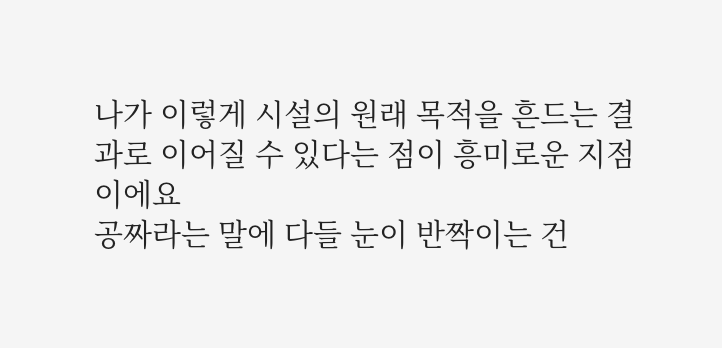나가 이렇게 시설의 원래 목적을 흔드는 결과로 이어질 수 있다는 점이 흥미로운 지점이에요
공짜라는 말에 다들 눈이 반짝이는 건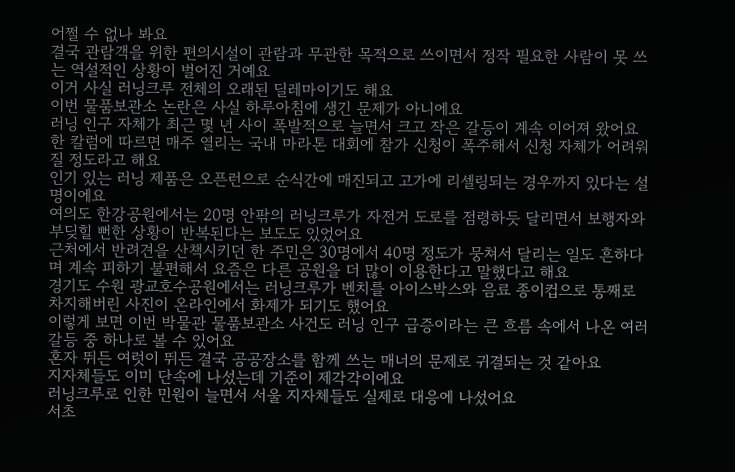어쩔 수 없나 봐요
결국 관람객을 위한 편의시설이 관람과 무관한 목적으로 쓰이면서 정작 필요한 사람이 못 쓰는 역설적인 상황이 벌어진 거예요
이거 사실 러닝크루 전체의 오래된 딜레마이기도 해요
이번 물품보관소 논란은 사실 하루아침에 생긴 문제가 아니에요
러닝 인구 자체가 최근 몇 년 사이 폭발적으로 늘면서 크고 작은 갈등이 계속 이어져 왔어요
한 칼럼에 따르면 매주 열리는 국내 마라톤 대회에 참가 신청이 폭주해서 신청 자체가 어려워질 정도라고 해요
인기 있는 러닝 제품은 오픈런으로 순식간에 매진되고 고가에 리셀링되는 경우까지 있다는 설명이에요
여의도 한강공원에서는 20명 안팎의 러닝크루가 자전거 도로를 점령하듯 달리면서 보행자와 부딪힐 뻔한 상황이 반복된다는 보도도 있었어요
근처에서 반려견을 산책시키던 한 주민은 30명에서 40명 정도가 뭉쳐서 달리는 일도 흔하다며 계속 피하기 불편해서 요즘은 다른 공원을 더 많이 이용한다고 말했다고 해요
경기도 수원 광교호수공원에서는 러닝크루가 벤치를 아이스박스와 음료 종이컵으로 통째로 차지해버린 사진이 온라인에서 화제가 되기도 했어요
이렇게 보면 이번 박물관 물품보관소 사건도 러닝 인구 급증이라는 큰 흐름 속에서 나온 여러 갈등 중 하나로 볼 수 있어요
혼자 뛰든 여럿이 뛰든 결국 공공장소를 함께 쓰는 매너의 문제로 귀결되는 것 같아요
지자체들도 이미 단속에 나섰는데 기준이 제각각이에요
러닝크루로 인한 민원이 늘면서 서울 지자체들도 실제로 대응에 나섰어요
서초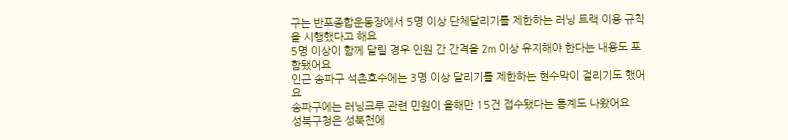구는 반포종합운동장에서 5명 이상 단체달리기를 제한하는 러닝 트랙 이용 규칙을 시행했다고 해요
5명 이상이 함께 달릴 경우 인원 간 간격을 2m 이상 유지해야 한다는 내용도 포함됐어요
인근 송파구 석촌호수에는 3명 이상 달리기를 제한하는 현수막이 걸리기도 했어요
송파구에는 러닝크루 관련 민원이 올해만 15건 접수됐다는 통계도 나왔어요
성북구청은 성북천에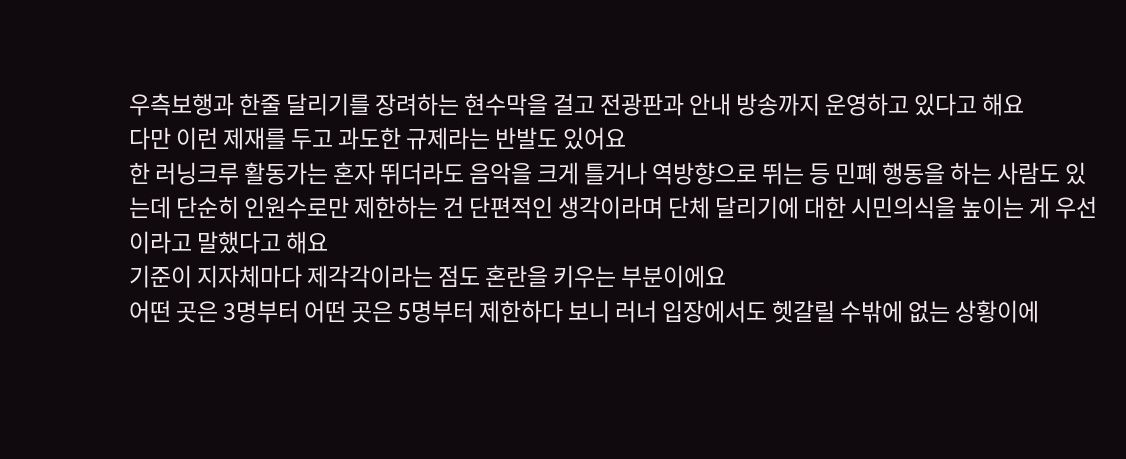우측보행과 한줄 달리기를 장려하는 현수막을 걸고 전광판과 안내 방송까지 운영하고 있다고 해요
다만 이런 제재를 두고 과도한 규제라는 반발도 있어요
한 러닝크루 활동가는 혼자 뛰더라도 음악을 크게 틀거나 역방향으로 뛰는 등 민폐 행동을 하는 사람도 있는데 단순히 인원수로만 제한하는 건 단편적인 생각이라며 단체 달리기에 대한 시민의식을 높이는 게 우선이라고 말했다고 해요
기준이 지자체마다 제각각이라는 점도 혼란을 키우는 부분이에요
어떤 곳은 3명부터 어떤 곳은 5명부터 제한하다 보니 러너 입장에서도 헷갈릴 수밖에 없는 상황이에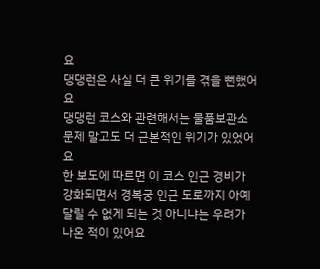요
댕댕런은 사실 더 큰 위기를 겪을 뻔했어요
댕댕런 코스와 관련해서는 물품보관소 문제 말고도 더 근본적인 위기가 있었어요
한 보도에 따르면 이 코스 인근 경비가 강화되면서 경복궁 인근 도로까지 아예 달릴 수 없게 되는 것 아니냐는 우려가 나온 적이 있어요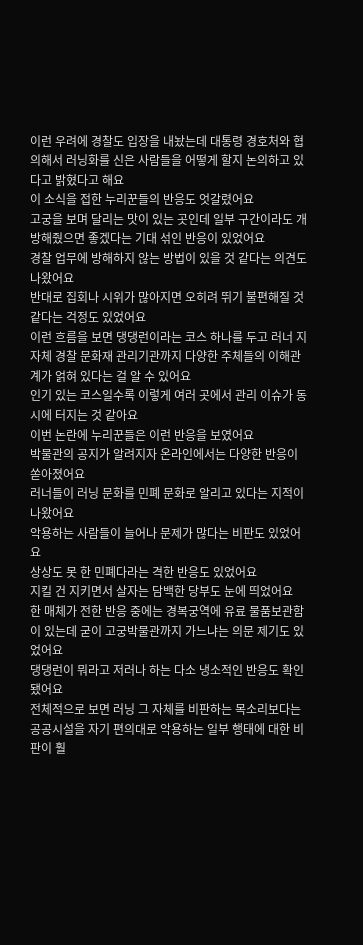이런 우려에 경찰도 입장을 내놨는데 대통령 경호처와 협의해서 러닝화를 신은 사람들을 어떻게 할지 논의하고 있다고 밝혔다고 해요
이 소식을 접한 누리꾼들의 반응도 엇갈렸어요
고궁을 보며 달리는 맛이 있는 곳인데 일부 구간이라도 개방해줬으면 좋겠다는 기대 섞인 반응이 있었어요
경찰 업무에 방해하지 않는 방법이 있을 것 같다는 의견도 나왔어요
반대로 집회나 시위가 많아지면 오히려 뛰기 불편해질 것 같다는 걱정도 있었어요
이런 흐름을 보면 댕댕런이라는 코스 하나를 두고 러너 지자체 경찰 문화재 관리기관까지 다양한 주체들의 이해관계가 얽혀 있다는 걸 알 수 있어요
인기 있는 코스일수록 이렇게 여러 곳에서 관리 이슈가 동시에 터지는 것 같아요
이번 논란에 누리꾼들은 이런 반응을 보였어요
박물관의 공지가 알려지자 온라인에서는 다양한 반응이 쏟아졌어요
러너들이 러닝 문화를 민폐 문화로 알리고 있다는 지적이 나왔어요
악용하는 사람들이 늘어나 문제가 많다는 비판도 있었어요
상상도 못 한 민폐다라는 격한 반응도 있었어요
지킬 건 지키면서 살자는 담백한 당부도 눈에 띄었어요
한 매체가 전한 반응 중에는 경복궁역에 유료 물품보관함이 있는데 굳이 고궁박물관까지 가느냐는 의문 제기도 있었어요
댕댕런이 뭐라고 저러나 하는 다소 냉소적인 반응도 확인됐어요
전체적으로 보면 러닝 그 자체를 비판하는 목소리보다는 공공시설을 자기 편의대로 악용하는 일부 행태에 대한 비판이 훨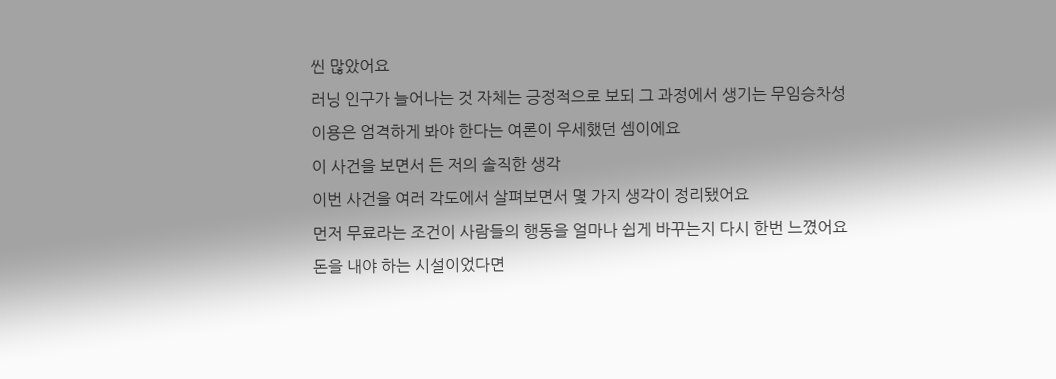씬 많았어요
러닝 인구가 늘어나는 것 자체는 긍정적으로 보되 그 과정에서 생기는 무임승차성 이용은 엄격하게 봐야 한다는 여론이 우세했던 셈이에요
이 사건을 보면서 든 저의 솔직한 생각
이번 사건을 여러 각도에서 살펴보면서 몇 가지 생각이 정리됐어요
먼저 무료라는 조건이 사람들의 행동을 얼마나 쉽게 바꾸는지 다시 한번 느꼈어요
돈을 내야 하는 시설이었다면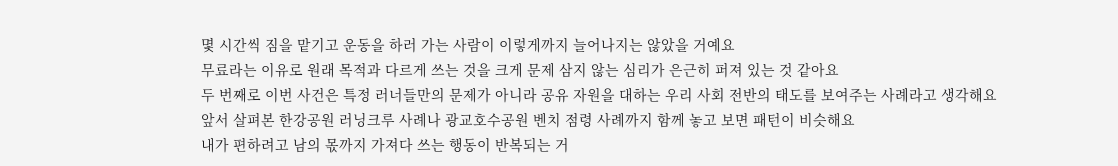몇 시간씩 짐을 맡기고 운동을 하러 가는 사람이 이렇게까지 늘어나지는 않았을 거예요
무료라는 이유로 원래 목적과 다르게 쓰는 것을 크게 문제 삼지 않는 심리가 은근히 퍼져 있는 것 같아요
두 번째로 이번 사건은 특정 러너들만의 문제가 아니라 공유 자원을 대하는 우리 사회 전반의 태도를 보여주는 사례라고 생각해요
앞서 살펴본 한강공원 러닝크루 사례나 광교호수공원 벤치 점령 사례까지 함께 놓고 보면 패턴이 비슷해요
내가 편하려고 남의 몫까지 가져다 쓰는 행동이 반복되는 거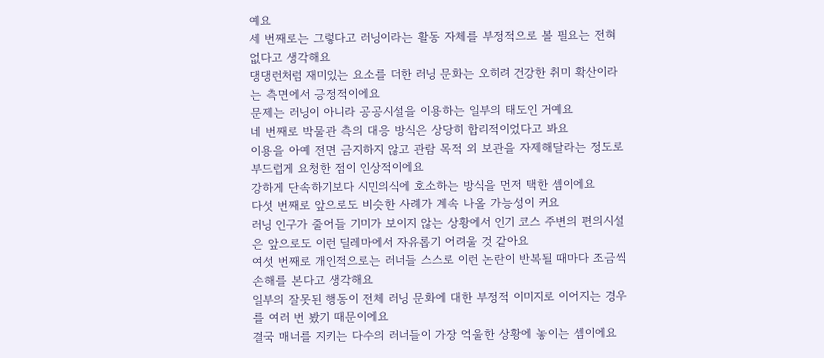예요
세 번째로는 그렇다고 러닝이라는 활동 자체를 부정적으로 볼 필요는 전혀 없다고 생각해요
댕댕런처럼 재미있는 요소를 더한 러닝 문화는 오히려 건강한 취미 확산이라는 측면에서 긍정적이에요
문제는 러닝이 아니라 공공시설을 이용하는 일부의 태도인 거예요
네 번째로 박물관 측의 대응 방식은 상당히 합리적이었다고 봐요
이용을 아예 전면 금지하지 않고 관람 목적 외 보관을 자제해달라는 정도로 부드럽게 요청한 점이 인상적이에요
강하게 단속하기보다 시민의식에 호소하는 방식을 먼저 택한 셈이에요
다섯 번째로 앞으로도 비슷한 사례가 계속 나올 가능성이 커요
러닝 인구가 줄어들 기미가 보이지 않는 상황에서 인기 코스 주변의 편의시설은 앞으로도 이런 딜레마에서 자유롭기 어려울 것 같아요
여섯 번째로 개인적으로는 러너들 스스로 이런 논란이 반복될 때마다 조금씩 손해를 본다고 생각해요
일부의 잘못된 행동이 전체 러닝 문화에 대한 부정적 이미지로 이어지는 경우를 여러 번 봤기 때문이에요
결국 매너를 지키는 다수의 러너들이 가장 억울한 상황에 놓이는 셈이에요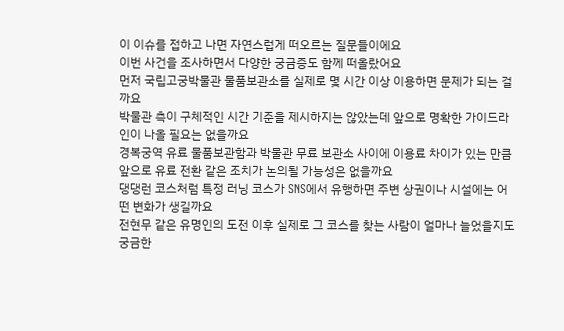이 이슈를 접하고 나면 자연스럽게 떠오르는 질문들이에요
이번 사건을 조사하면서 다양한 궁금증도 함께 떠올랐어요
먼저 국립고궁박물관 물품보관소를 실제로 몇 시간 이상 이용하면 문제가 되는 걸까요
박물관 측이 구체적인 시간 기준을 제시하지는 않았는데 앞으로 명확한 가이드라인이 나올 필요는 없을까요
경복궁역 유료 물품보관함과 박물관 무료 보관소 사이에 이용료 차이가 있는 만큼 앞으로 유료 전환 같은 조치가 논의될 가능성은 없을까요
댕댕런 코스처럼 특정 러닝 코스가 SNS에서 유행하면 주변 상권이나 시설에는 어떤 변화가 생길까요
전현무 같은 유명인의 도전 이후 실제로 그 코스를 찾는 사람이 얼마나 늘었을지도 궁금한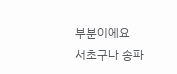부분이에요
서초구나 송파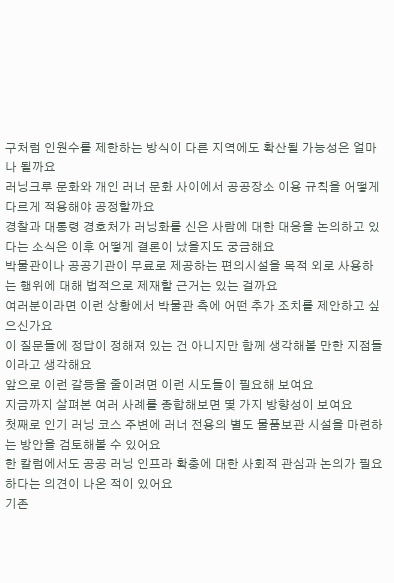구처럼 인원수를 제한하는 방식이 다른 지역에도 확산될 가능성은 얼마나 될까요
러닝크루 문화와 개인 러너 문화 사이에서 공공장소 이용 규칙을 어떻게 다르게 적용해야 공정할까요
경찰과 대통령 경호처가 러닝화를 신은 사람에 대한 대응을 논의하고 있다는 소식은 이후 어떻게 결론이 났을지도 궁금해요
박물관이나 공공기관이 무료로 제공하는 편의시설을 목적 외로 사용하는 행위에 대해 법적으로 제재할 근거는 있는 걸까요
여러분이라면 이런 상황에서 박물관 측에 어떤 추가 조치를 제안하고 싶으신가요
이 질문들에 정답이 정해져 있는 건 아니지만 함께 생각해볼 만한 지점들이라고 생각해요
앞으로 이런 갈등을 줄이려면 이런 시도들이 필요해 보여요
지금까지 살펴본 여러 사례를 종합해보면 몇 가지 방향성이 보여요
첫째로 인기 러닝 코스 주변에 러너 전용의 별도 물품보관 시설을 마련하는 방안을 검토해볼 수 있어요
한 칼럼에서도 공공 러닝 인프라 확충에 대한 사회적 관심과 논의가 필요하다는 의견이 나온 적이 있어요
기존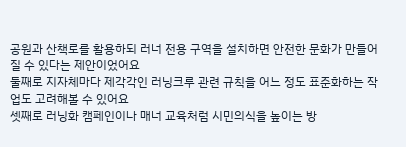공원과 산책로를 활용하되 러너 전용 구역을 설치하면 안전한 문화가 만들어질 수 있다는 제안이었어요
둘째로 지자체마다 제각각인 러닝크루 관련 규칙을 어느 정도 표준화하는 작업도 고려해볼 수 있어요
셋째로 러닝화 캠페인이나 매너 교육처럼 시민의식을 높이는 방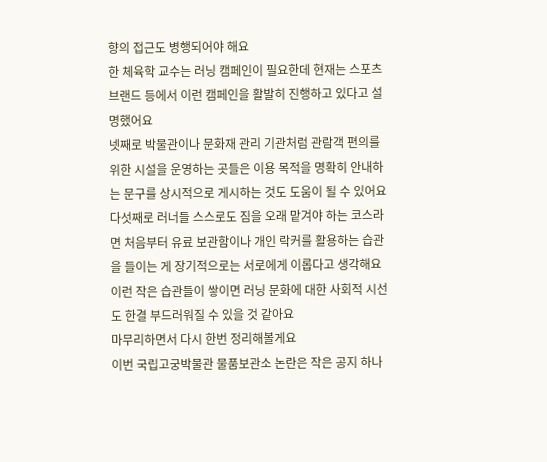향의 접근도 병행되어야 해요
한 체육학 교수는 러닝 캠페인이 필요한데 현재는 스포츠 브랜드 등에서 이런 캠페인을 활발히 진행하고 있다고 설명했어요
넷째로 박물관이나 문화재 관리 기관처럼 관람객 편의를 위한 시설을 운영하는 곳들은 이용 목적을 명확히 안내하는 문구를 상시적으로 게시하는 것도 도움이 될 수 있어요
다섯째로 러너들 스스로도 짐을 오래 맡겨야 하는 코스라면 처음부터 유료 보관함이나 개인 락커를 활용하는 습관을 들이는 게 장기적으로는 서로에게 이롭다고 생각해요
이런 작은 습관들이 쌓이면 러닝 문화에 대한 사회적 시선도 한결 부드러워질 수 있을 것 같아요
마무리하면서 다시 한번 정리해볼게요
이번 국립고궁박물관 물품보관소 논란은 작은 공지 하나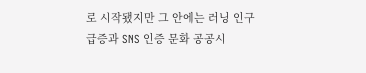로 시작됐지만 그 안에는 러닝 인구 급증과 SNS 인증 문화 공공시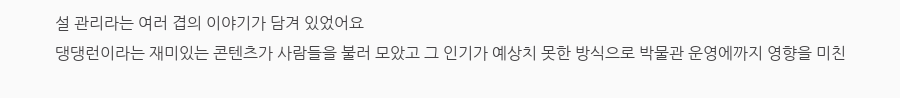설 관리라는 여러 겹의 이야기가 담겨 있었어요
댕댕런이라는 재미있는 콘텐츠가 사람들을 불러 모았고 그 인기가 예상치 못한 방식으로 박물관 운영에까지 영향을 미친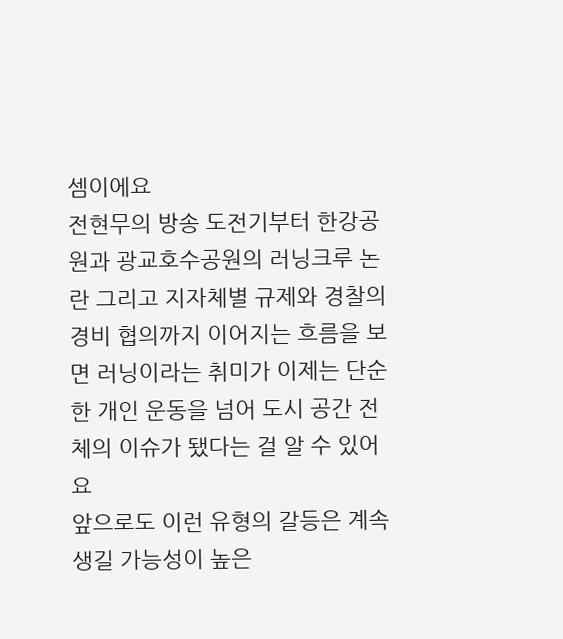셈이에요
전현무의 방송 도전기부터 한강공원과 광교호수공원의 러닝크루 논란 그리고 지자체별 규제와 경찰의 경비 협의까지 이어지는 흐름을 보면 러닝이라는 취미가 이제는 단순한 개인 운동을 넘어 도시 공간 전체의 이슈가 됐다는 걸 알 수 있어요
앞으로도 이런 유형의 갈등은 계속 생길 가능성이 높은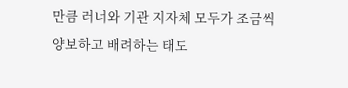만큼 러너와 기관 지자체 모두가 조금씩 양보하고 배려하는 태도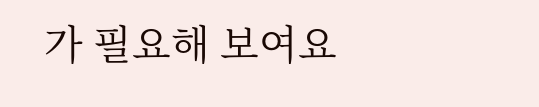가 필요해 보여요